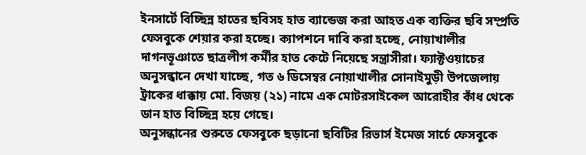ইনসার্টে বিচ্ছিন্ন হাতের ছবিসহ হাত ব্যান্ডেজ করা আহত এক ব্যক্তির ছবি সম্প্রতি ফেসবুকে শেয়ার করা হচ্ছে। ক্যাপশনে দাবি করা হচ্ছে, নোয়াখালীর দাগনভূঞাতে ছাত্রলীগ কর্মীর হাত কেটে নিয়েছে সন্ত্রাসীরা। ফ্যাক্টওয়াচের অনুসন্ধানে দেখা যাচ্ছে, গত ৬ ডিসেম্বর নোয়াখালীর সোনাইমুড়ী উপজেলায় ট্রাকের ধাক্কায় মো. বিজয় (২১) নামে এক মোটরসাইকেল আরোহীর কাঁধ থেকে ডান হাত বিচ্ছিন্ন হয়ে গেছে।
অনুসন্ধানের শুরুতে ফেসবুকে ছড়ানো ছবিটির রিভার্স ইমেজ সার্চে ফেসবুকে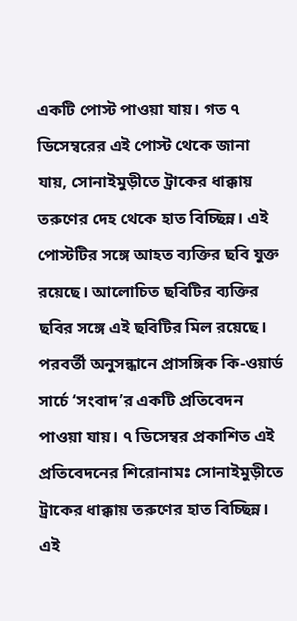একটি পোস্ট পাওয়া যায়। গত ৭ ডিসেম্বরের এই পোস্ট থেকে জানা যায়, সোনাইমুড়ীতে ট্রাকের ধাক্কায় তরুণের দেহ থেকে হাত বিচ্ছিন্ন। এই পোস্টটির সঙ্গে আহত ব্যক্তির ছবি যুক্ত রয়েছে। আলোচিত ছবিটির ব্যক্তির ছবির সঙ্গে এই ছবিটির মিল রয়েছে।
পরবর্তী অনুসন্ধানে প্রাসঙ্গিক কি-ওয়ার্ড সার্চে ‘সংবাদ’র একটি প্রতিবেদন পাওয়া যায়। ৭ ডিসেম্বর প্রকাশিত এই প্রতিবেদনের শিরোনামঃ সোনাইমুড়ীতে ট্রাকের ধাক্কায় তরুণের হাত বিচ্ছিন্ন। এই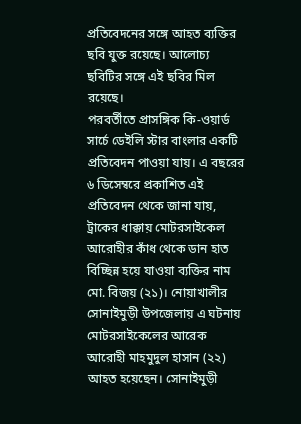প্রতিবেদনের সঙ্গে আহত ব্যক্তির ছবি যুক্ত রয়েছে। আলোচ্য ছবিটির সঙ্গে এই ছবির মিল রয়েছে।
পরবর্তীতে প্রাসঙ্গিক কি-ওয়ার্ড সার্চে ডেইলি স্টার বাংলার একটি প্রতিবেদন পাওয়া যায়। এ বছরের ৬ ডিসেম্বরে প্রকাশিত এই প্রতিবেদন থেকে জানা যায়, ট্রাকের ধাক্কায় মোটরসাইকেল আরোহীর কাঁধ থেকে ডান হাত বিচ্ছিন্ন হয়ে যাওয়া ব্যক্তির নাম মো. বিজয় (২১)। নোয়াখালীর সোনাইমুড়ী উপজেলায় এ ঘটনায় মোটরসাইকেলের আরেক আরোহী মাহমুদুল হাসান (২২) আহত হয়েছেন। সোনাইমুড়ী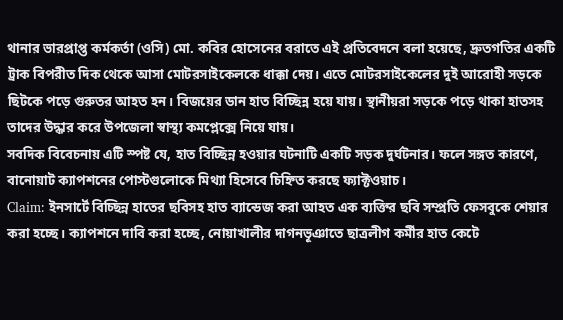থানার ভারপ্রাপ্ত কর্মকর্তা (ওসি) মো. কবির হোসেনের বরাতে এই প্রতিবেদনে বলা হয়েছে, দ্রুতগতির একটি ট্রাক বিপরীত দিক থেকে আসা মোটরসাইকেলকে ধাক্কা দেয়। এতে মোটরসাইকেলের দুই আরোহী সড়কে ছিটকে পড়ে গুরুতর আহত হন। বিজয়ের ডান হাত বিচ্ছিন্ন হয়ে যায়। স্থানীয়রা সড়কে পড়ে থাকা হাতসহ তাদের উদ্ধার করে উপজেলা স্বাস্থ্য কমপ্লেক্সে নিয়ে যায়।
সবদিক বিবেচনায় এটি স্পষ্ট যে, হাত বিচ্ছিন্ন হওয়ার ঘটনাটি একটি সড়ক দুর্ঘটনার। ফলে সঙ্গত কারণে, বানোয়াট ক্যাপশনের পোস্টগুলোকে মিথ্যা হিসেবে চিহ্নিত করছে ফ্যাক্টওয়াচ।
Claim: ইনসার্টে বিচ্ছিন্ন হাতের ছবিসহ হাত ব্যান্ডেজ করা আহত এক ব্যক্তির ছবি সম্প্রতি ফেসবুকে শেয়ার করা হচ্ছে। ক্যাপশনে দাবি করা হচ্ছে, নোয়াখালীর দাগনভূঞাতে ছাত্রলীগ কর্মীর হাত কেটে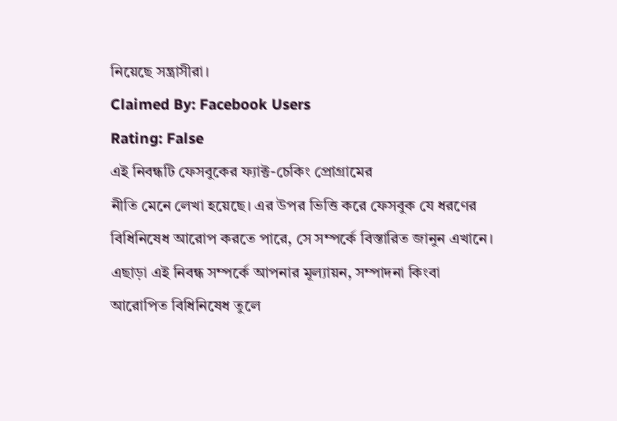নিয়েছে সন্ত্রাসীরা।
Claimed By: Facebook Users
Rating: False
এই নিবন্ধটি ফেসবুকের ফ্যাক্ট-চেকিং প্রোগ্রামের
নীতি মেনে লেখা হয়েছে। এর উপর ভিত্তি করে ফেসবুক যে ধরণের বিধিনিষেধ আরোপ করতে পারে, সে সম্পর্কে বিস্তারিত জানুন এখানে।
এছাড়া এই নিবন্ধ সম্পর্কে আপনার মূল্যায়ন, সম্পাদনা কিংবা আরোপিত বিধিনিষেধ তুলে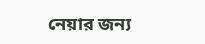নেয়ার জন্য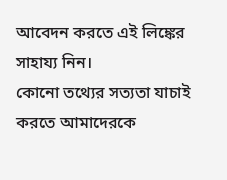আবেদন করতে এই লিঙ্কের সাহায্য নিন।
কোনো তথ্যের সত্যতা যাচাই করতে আমাদেরকে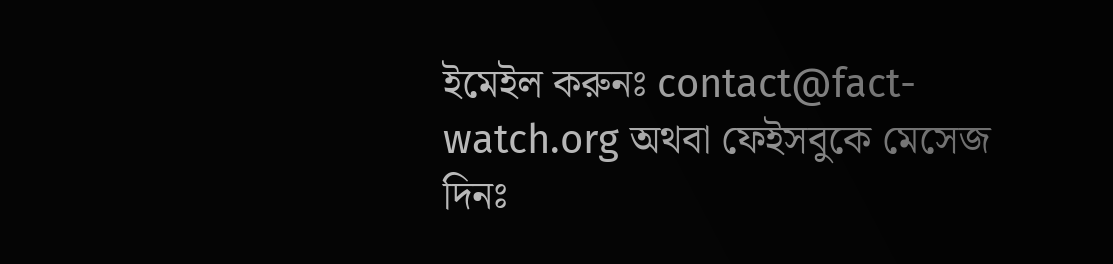ইমেইল করুনঃ contact@fact-watch.org অথবা ফেইসবুকে মেসেজ দিনঃ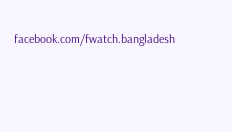facebook.com/fwatch.bangladesh